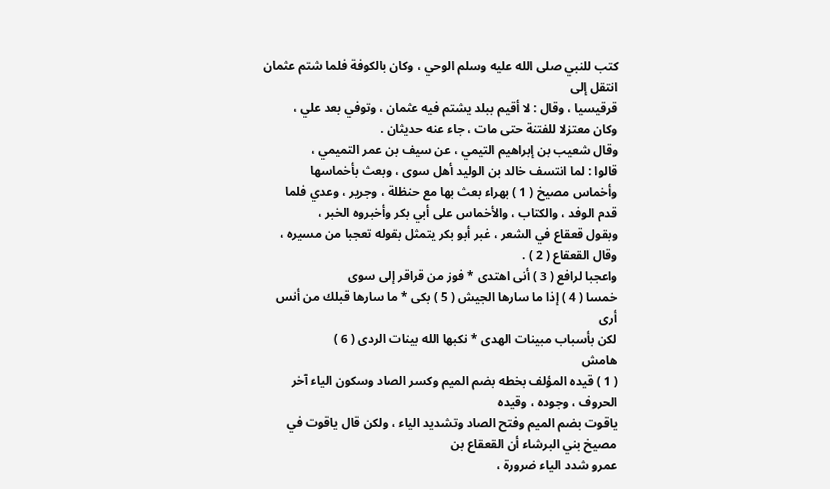كتب للنبي صلى الله عليه وسلم الوحي ، وكان بالكوفة فلما شتم عثمان انتقل إلى
قرقيسيا ، وقال : لا أقيم ببلد يشتم فيه عثمان ، وتوفي بعد علي ،
وكان معتزلا للفتنة حتى مات ، جاء عنه حديثان .
وقال شعيب بن إبراهيم التيمي ، عن سيف بن عمر التميمي ،
قالوا : لما انتسف خالد بن الوليد أهل سوى ، وبعث بأخماسها
وأخماس مصيخ ( 1 ) بهراء بعث بها مع حنظلة ، وجرير ، وعدي فلما
قدم الوفد ، والكتاب ، والأخماس على أبي بكر وأخبروه الخبر ،
وبقول قعقاع في الشعر ، غبر أبو بكر يتمثل بقوله تعجبا من مسيره ،
وقال القعقاع ( 2 ) .
واعجبا لرافع ( 3 ) أنى اهتدى * فوز من قراقر إلى سوى
خمسا ( 4 ) إذا ما سارها الجيش ( 5 ) بكى * ما سارها قبلك من أنس أرى
لكن بأسباب مبينات الهدى * نكبها الله بينات الردى ( 6 )
هامش
( 1 ) قيده المؤلف بخطه بضم الميم وكسر الصاد وسكون الياء آخر الحروف ، وجوده ، وقيده
ياقوت بضم الميم وفتح الصاد وتشديد الياء ، ولكن قال ياقوت في مصيخ بني البرشاء أن القعقاع بن
عمرو شدد الياء ضرورة ،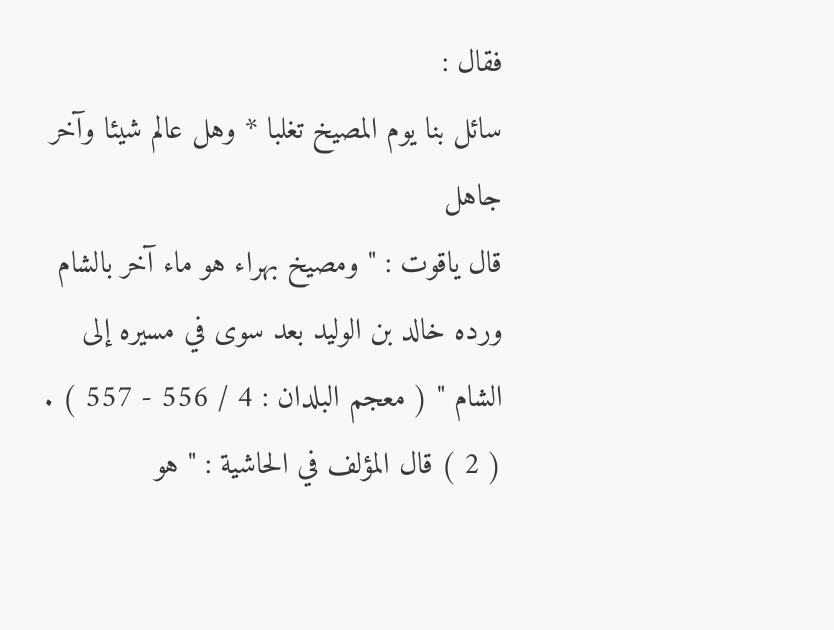فقال :
سائل بنا يوم المصيخ تغلبا * وهل عالم شيئا وآخر جاهل
قال ياقوت : " ومصيخ بهراء هو ماء آخر بالشام ورده خالد بن الوليد بعد سوى في مسيره إلى
الشام " ( معجم البلدان : 4 / 556 - 557 ) .
( 2 ) قال المؤلف في الحاشية : " هو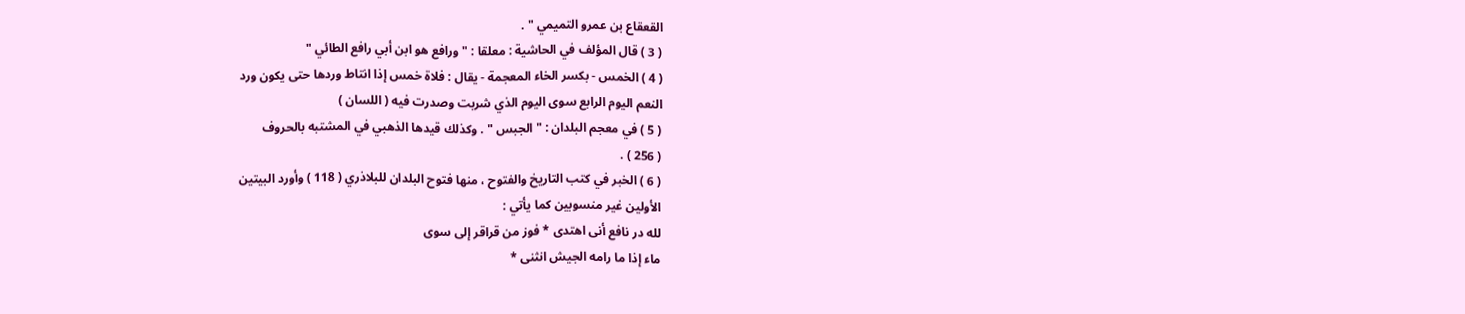القعقاع بن عمرو التميمي " .
( 3 ) قال المؤلف في الحاشية : معلقا : " ورافع هو ابن أبي رافع الطائي "
( 4 ) الخمس - بكسر الخاء المعجمة - يقال : فلاة خمس إذا انتاط وردها حتى يكون ورد
النعم اليوم الرابع سوى اليوم الذي شربت وصدرت فيه ( اللسان )
( 5 ) في معجم البلدان : " الجبس " . وكذلك قيدها الذهبي في المشتبه بالحروف
( 256 ) .
( 6 ) الخبر في كتب التاريخ والفتوح ، منها فتوح البلدان للبلاذري ( 118 ) وأورد البيتين
الأولين غير منسوبين كما يأتي :
لله در نافع أنى اهتدى * فوز من قراقر إلى سوى
ماء إذا ما رامه الجيش انثنى *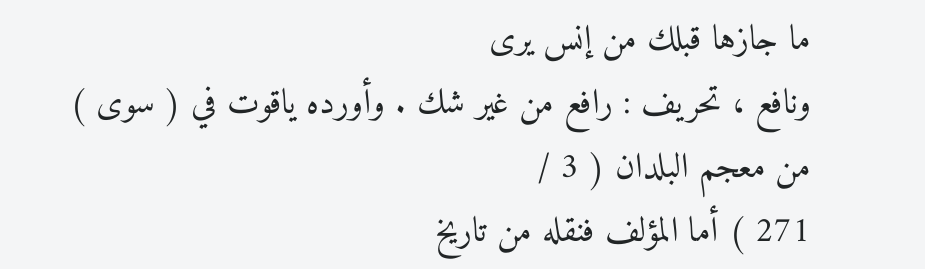ما جازها قبلك من إنس يرى
ونافع ، تحريف : رافع من غير شك . وأورده ياقوت في ( سوى ) من معجم البلدان ( 3 /
271 ) أما المؤلف فنقله من تاريخ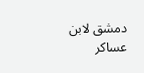دمشق لابن عساكر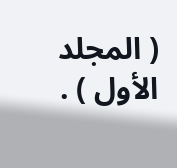( المجلد الأول ) .